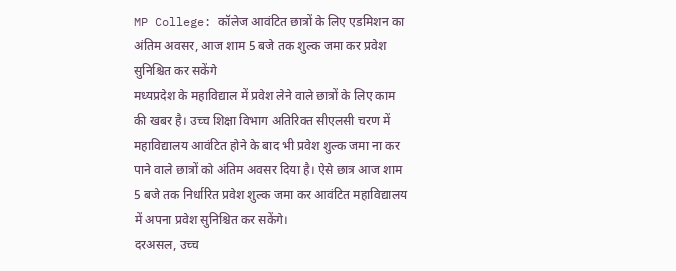MP College: कॉलेज आवंटित छात्रों के लिए एडमिशन का अंतिम अवसर, आज शाम 5 बजे तक शुल्क जमा कर प्रवेश सुनिश्चित कर सकेंगे
मध्यप्रदेश के महाविद्याल में प्रवेश लेने वाले छात्रों के लिए काम की खबर है। उच्च शिक्षा विभाग अतिरिक्त सीएलसी चरण में महाविद्यालय आवंटित होने के बाद भी प्रवेश शुल्क जमा ना कर पाने वाले छात्रों को अंतिम अवसर दिया है। ऐसे छात्र आज शाम 5 बजे तक निर्धारित प्रवेश शुल्क जमा कर आवंटित महाविद्यालय में अपना प्रवेश सुनिश्चित कर सकेंगे।
दरअसल, उच्च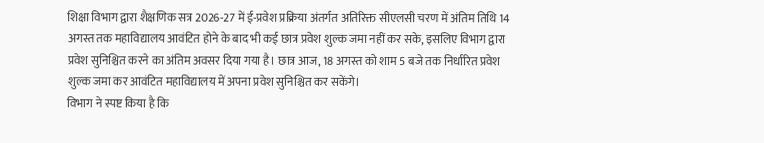शिक्षा विभाग द्वारा शैक्षणिक सत्र 2026-27 में ई-प्रवेश प्रक्रिया अंतर्गत अतिरिक्त सीएलसी चरण में अंतिम तिथि 14 अगस्त तक महाविद्यालय आवंटित होने के बाद भी कई छात्र प्रवेश शुल्क जमा नहीं कर सके, इसलिए विभाग द्वारा प्रवेश सुनिश्चित करने का अंतिम अवसर दिया गया है। छात्र आज, 18 अगस्त को शाम 5 बजे तक निर्धारित प्रवेश शुल्क जमा कर आवंटित महाविद्यालय में अपना प्रवेश सुनिश्चित कर सकेंगे।
विभाग ने स्पष्ट किया है कि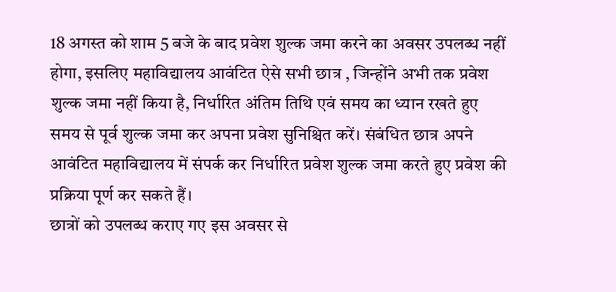18 अगस्त को शाम 5 बजे के बाद प्रवेश शुल्क जमा करने का अवसर उपलब्ध नहीं होगा, इसलिए महाविद्यालय आवंटित ऐसे सभी छात्र , जिन्होंने अभी तक प्रवेश शुल्क जमा नहीं किया है, निर्धारित अंतिम तिथि एवं समय का ध्यान रखते हुए समय से पूर्व शुल्क जमा कर अपना प्रवेश सुनिश्चित करें। संबंधित छात्र अपने आवंटित महाविद्यालय में संपर्क कर निर्धारित प्रवेश शुल्क जमा करते हुए प्रवेश की प्रक्रिया पूर्ण कर सकते हैं।
छात्रों को उपलब्ध कराए गए इस अवसर से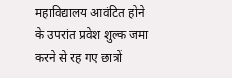महाविद्यालय आवंटित होने के उपरांत प्रवेश शुल्क जमा करने से रह गए छात्रों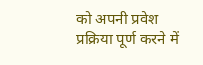को अपनी प्रवेश प्रक्रिया पूर्ण करने में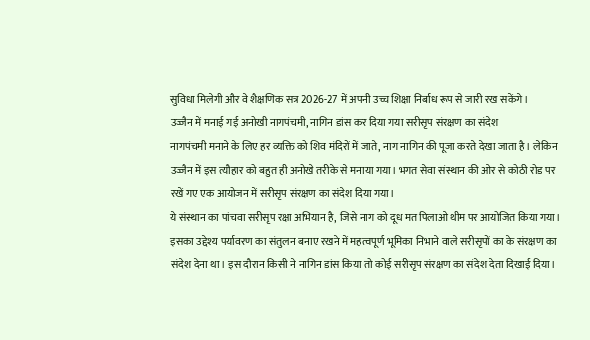सुविधा मिलेगी और वे शैक्षणिक सत्र 2026-27 में अपनी उच्च शिक्षा निर्बाध रूप से जारी रख सकेंगे।
उज्जैन में मनाई गई अनोखी नागपंचमी, नागिन डांस कर दिया गया सरीसृप संरक्षण का संदेश
नागपंचमी मनाने के लिए हर व्यक्ति को शिव मंदिरों में जाते, नाग नागिन की पूजा करते देखा जाता है। लेकिन उज्जैन में इस त्यौहार को बहुत ही अनोखे तरीके से मनाया गया। भगत सेवा संस्थान की ओर से कोठी रोड पर रखें गए एक आयोजन में सरीसृप संरक्षण का संदेश दिया गया।
ये संस्थान का पांचवा सरीसृप रक्षा अभियान है, जिसे नाग को दूध मत पिलाओ थीम पर आयोजित किया गया। इसका उद्देश्य पर्यावरण का संतुलन बनाए रखने में महत्वपूर्ण भूमिका निभाने वाले सरीसृपों का के संरक्षण का संदेश देना था। इस दौरान किसी ने नागिन डांस किया तो कोई सरीसृप संरक्षण का संदेश देता दिखाई दिया।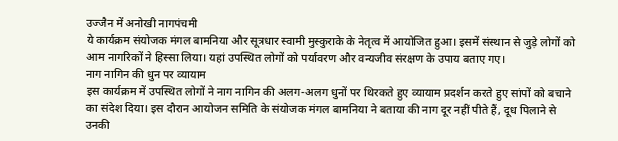उज्जैन में अनोखी नागपंचमी
ये कार्यक्रम संयोजक मंगल बामनिया और सूत्रधार स्वामी मुस्कुराके के नेतृत्व में आयोजित हुआ। इसमें संस्थान से जुड़े लोगों को आम नागरिकों ने हिस्सा लिया। यहां उपस्थित लोगों को पर्यावरण और वन्यजीव संरक्षण के उपाय बताए गए।
नाग नागिन की धुन पर व्यायाम
इस कार्यक्रम में उपस्थित लोगों ने नाग नागिन की अलग-अलग धुनों पर थिरकते हुए व्यायाम प्रदर्शन करते हुए सांपों को बचाने का संदेश दिया। इस दौरान आयोजन समिति के संयोजक मंगल बामनिया ने बताया की नाग दूर नहीं पीते हैं, दूध पिलाने से उनकी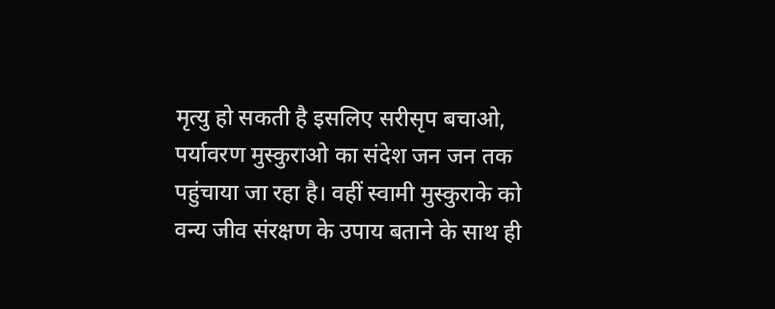मृत्यु हो सकती है इसलिए सरीसृप बचाओ, पर्यावरण मुस्कुराओ का संदेश जन जन तक पहुंचाया जा रहा है। वहीं स्वामी मुस्कुराके को वन्य जीव संरक्षण के उपाय बताने के साथ ही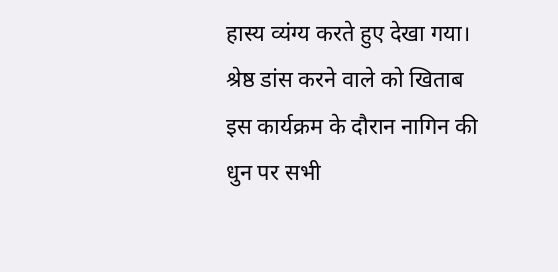हास्य व्यंग्य करते हुए देखा गया।
श्रेष्ठ डांस करने वाले को खिताब
इस कार्यक्रम के दौरान नागिन की धुन पर सभी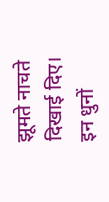झूमते नाचते दिखाई दिए। इन धुनों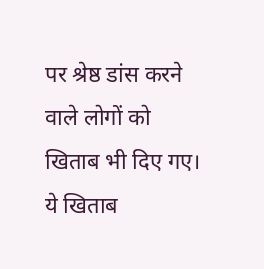पर श्रेष्ठ डांस करने वाले लोगों को खिताब भी दिए गए। ये खिताब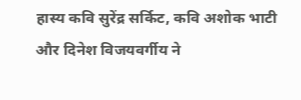हास्य कवि सुरेंद्र सर्किट, कवि अशोक भाटी और दिनेश विजयवर्गीय ने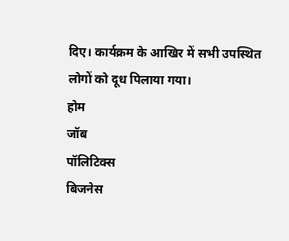दिए। कार्यक्रम के आखिर में सभी उपस्थित लोगों को दूध पिलाया गया।
होम
जॉब
पॉलिटिक्स
बिजनेस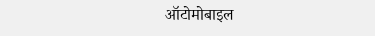ऑटोमोबाइल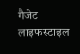गैजेट
लाइफस्टाइल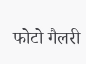फोटो गैलरी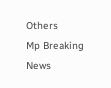Others
Mp Breaking News